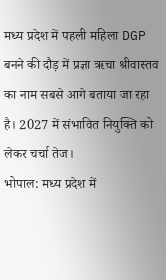मध्य प्रदेश में पहली महिला DGP बनने की दौड़ में प्रज्ञा ऋचा श्रीवास्तव का नाम सबसे आगे बताया जा रहा है। 2027 में संभावित नियुक्ति को लेकर चर्चा तेज।
भोपाल: मध्य प्रदेश में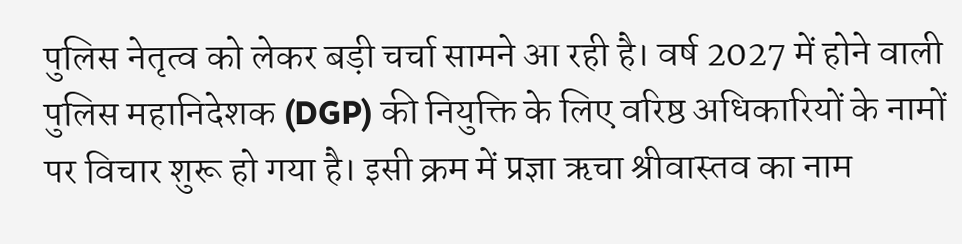पुलिस नेतृत्व को लेकर बड़ी चर्चा सामने आ रही है। वर्ष 2027 में होने वाली पुलिस महानिदेशक (DGP) की नियुक्ति के लिए वरिष्ठ अधिकारियों के नामों पर विचार शुरू हो गया है। इसी क्रम में प्रज्ञा ऋचा श्रीवास्तव का नाम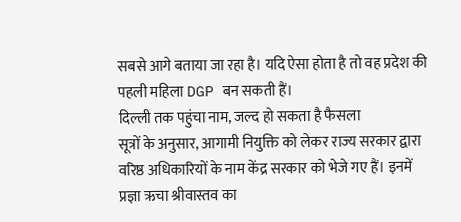सबसे आगे बताया जा रहा है। यदि ऐसा होता है तो वह प्रदेश की पहली महिला DGP बन सकती हैं।
दिल्ली तक पहुंचा नाम, जल्द हो सकता है फैसला
सूत्रों के अनुसार, आगामी नियुक्ति को लेकर राज्य सरकार द्वारा वरिष्ठ अधिकारियों के नाम केंद्र सरकार को भेजे गए हैं। इनमें प्रज्ञा ऋचा श्रीवास्तव का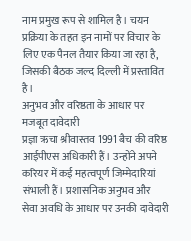नाम प्रमुख रूप से शामिल है। चयन प्रक्रिया के तहत इन नामों पर विचार के लिए एक पैनल तैयार किया जा रहा है, जिसकी बैठक जल्द दिल्ली में प्रस्तावित है।
अनुभव और वरिष्ठता के आधार पर मजबूत दावेदारी
प्रज्ञा ऋचा श्रीवास्तव 1991 बैच की वरिष्ठ आईपीएस अधिकारी हैं। उन्होंने अपने करियर में कई महत्वपूर्ण जिम्मेदारियां संभाली हैं। प्रशासनिक अनुभव और सेवा अवधि के आधार पर उनकी दावेदारी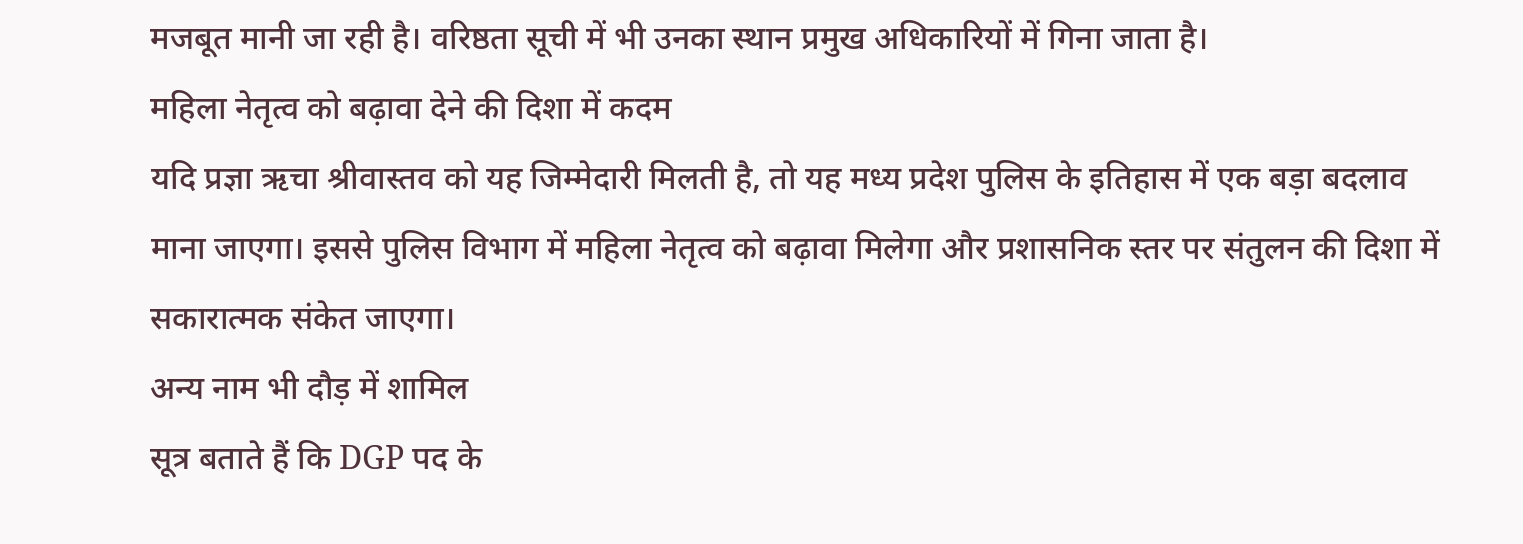मजबूत मानी जा रही है। वरिष्ठता सूची में भी उनका स्थान प्रमुख अधिकारियों में गिना जाता है।
महिला नेतृत्व को बढ़ावा देने की दिशा में कदम
यदि प्रज्ञा ऋचा श्रीवास्तव को यह जिम्मेदारी मिलती है, तो यह मध्य प्रदेश पुलिस के इतिहास में एक बड़ा बदलाव माना जाएगा। इससे पुलिस विभाग में महिला नेतृत्व को बढ़ावा मिलेगा और प्रशासनिक स्तर पर संतुलन की दिशा में सकारात्मक संकेत जाएगा।
अन्य नाम भी दौड़ में शामिल
सूत्र बताते हैं कि DGP पद के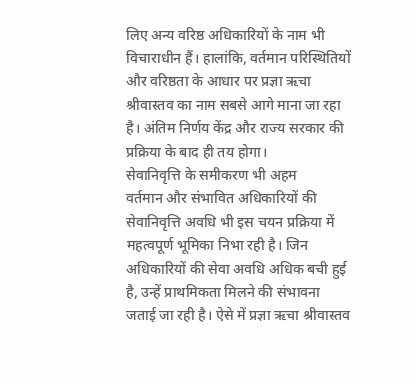लिए अन्य वरिष्ठ अधिकारियों के नाम भी विचाराधीन हैं। हालांकि, वर्तमान परिस्थितियों और वरिष्ठता के आधार पर प्रज्ञा ऋचा श्रीवास्तव का नाम सबसे आगे माना जा रहा है। अंतिम निर्णय केंद्र और राज्य सरकार की प्रक्रिया के बाद ही तय होगा।
सेवानिवृत्ति के समीकरण भी अहम
वर्तमान और संभावित अधिकारियों की सेवानिवृत्ति अवधि भी इस चयन प्रक्रिया में महत्वपूर्ण भूमिका निभा रही है। जिन अधिकारियों की सेवा अवधि अधिक बची हुई है, उन्हें प्राथमिकता मिलने की संभावना जताई जा रही है। ऐसे में प्रज्ञा ऋचा श्रीवास्तव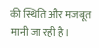की स्थिति और मजबूत मानी जा रही है।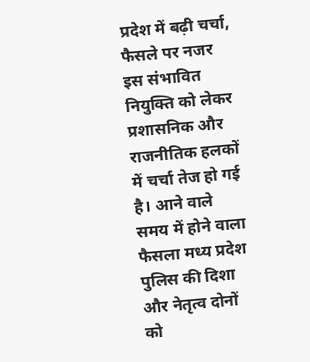प्रदेश में बढ़ी चर्चा, फैसले पर नजर
इस संभावित नियुक्ति को लेकर प्रशासनिक और राजनीतिक हलकों में चर्चा तेज हो गई है। आने वाले समय में होने वाला फैसला मध्य प्रदेश पुलिस की दिशा और नेतृत्व दोनों को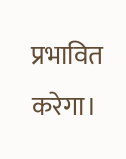प्रभावित करेगा।